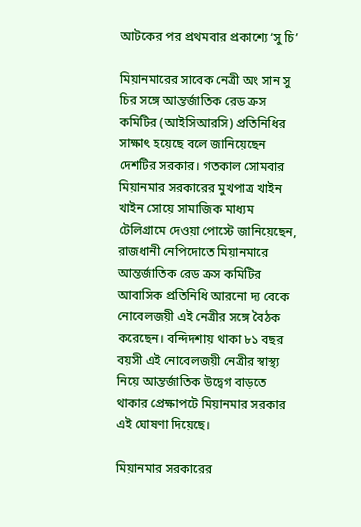আটকের পর প্রথমবার প্রকাশ্যে ‘সু চি’

মিয়ানমারের সাবেক নেত্রী অং সান সু চির সঙ্গে আন্তর্জাতিক রেড ক্রস কমিটির (আইসিআরসি) প্রতিনিধির সাক্ষাৎ হয়েছে বলে জানিয়েছেন দেশটির সরকার। গতকাল সোমবার মিয়ানমার সরকারের মুখপাত্র খাইন খাইন সোয়ে সামাজিক মাধ্যম টেলিগ্রামে দেওয়া পোস্টে জানিয়েছেন, রাজধানী নেপিদোতে মিয়ানমারে আন্তর্জাতিক রেড ক্রস কমিটির আবাসিক প্রতিনিধি আরনো দ্য বেকে নোবেলজয়ী এই নেত্রীর সঙ্গে বৈঠক করেছেন। বন্দিদশায় থাকা ৮১ বছর বয়সী এই নোবেলজয়ী নেত্রীর স্বাস্থ্য নিয়ে আন্তর্জাতিক উদ্বেগ বাড়তে থাকার প্রেক্ষাপটে মিয়ানমার সরকার এই ঘোষণা দিয়েছে।

মিয়ানমার সরকারের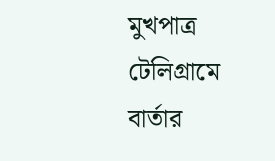মুখপাত্র টেলিগ্রামে বার্তার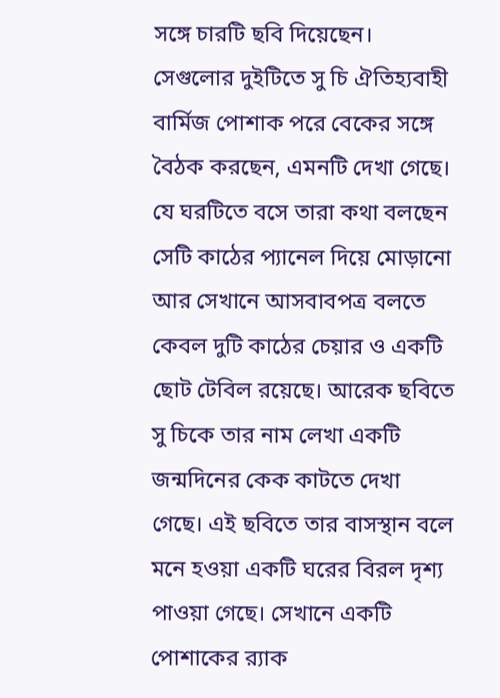সঙ্গে চারটি ছবি দিয়েছেন। সেগুলোর দুইটিতে সু চি ঐতিহ্যবাহী বার্মিজ পোশাক পরে বেকের সঙ্গে বৈঠক করছেন, এমনটি দেখা গেছে। যে ঘরটিতে বসে তারা কথা বলছেন সেটি কাঠের প্যানেল দিয়ে মোড়ানো আর সেখানে আসবাবপত্র বলতে কেবল দুটি কাঠের চেয়ার ও একটি ছোট টেবিল রয়েছে। আরেক ছবিতে সু চিকে তার নাম লেখা একটি জন্মদিনের কেক কাটতে দেখা গেছে। এই ছবিতে তার বাসস্থান বলে মনে হওয়া একটি ঘরের বিরল দৃশ্য পাওয়া গেছে। সেখানে একটি পোশাকের র‌্যাক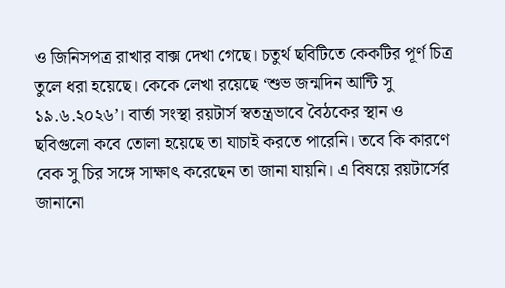ও জিনিসপত্র রাখার বাক্স দেখা গেছে। চতুর্থ ছবিটিতে কেকটির পূর্ণ চিত্র তুলে ধরা হয়েছে। কেকে লেখা রয়েছে ‘শুভ জন্মদিন আন্টি সু ১৯.৬.২০২৬’। বার্তা সংস্থা রয়টার্স স্বতন্ত্রভাবে বৈঠকের স্থান ও ছবিগুলো কবে তোলা হয়েছে তা যাচাই করতে পারেনি। তবে কি কারণে বেক সু চির সঙ্গে সাক্ষাৎ করেছেন তা জানা যায়নি। এ বিষয়ে রয়টার্সের জানানো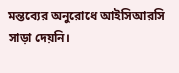মন্তব্যের অনুরোধে আইসিআরসি সাড়া দেয়নি।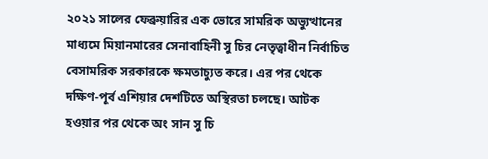২০২১ সালের ফেব্রুয়ারির এক ভোরে সামরিক অভ্যুত্থানের মাধ্যমে মিয়ানমারের সেনাবাহিনী সু চির নেতৃত্বাধীন নির্বাচিত বেসামরিক সরকারকে ক্ষমতাচ্যুত করে। এর পর থেকে দক্ষিণ-পূর্ব এশিয়ার দেশটিতে অস্থিরতা চলছে। আটক হওয়ার পর থেকে অং সান সু চি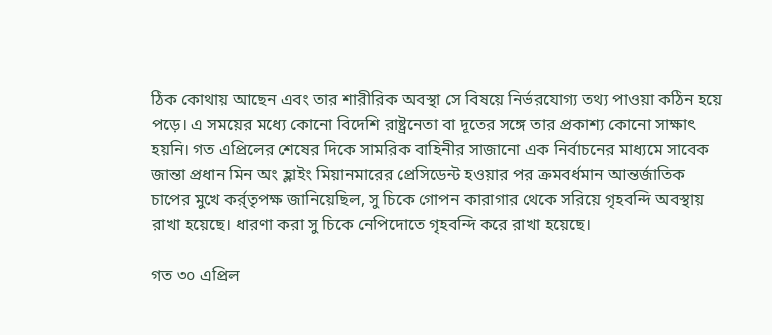ঠিক কোথায় আছেন এবং তার শারীরিক অবস্থা সে বিষয়ে নির্ভরযোগ্য তথ্য পাওয়া কঠিন হয়ে পড়ে। এ সময়ের মধ্যে কোনো বিদেশি রাষ্ট্রনেতা বা দূতের সঙ্গে তার প্রকাশ্য কোনো সাক্ষাৎ হয়নি। গত এপ্রিলের শেষের দিকে সামরিক বাহিনীর সাজানো এক নির্বাচনের মাধ্যমে সাবেক জান্তা প্রধান মিন অং হ্লাইং মিয়ানমারের প্রেসিডেন্ট হওয়ার পর ক্রমবর্ধমান আন্তর্জাতিক চাপের মুখে কর্র্তৃপক্ষ জানিয়েছিল, সু চিকে গোপন কারাগার থেকে সরিয়ে গৃহবন্দি অবস্থায় রাখা হয়েছে। ধারণা করা সু চিকে নেপিদোতে গৃহবন্দি করে রাখা হয়েছে।

গত ৩০ এপ্রিল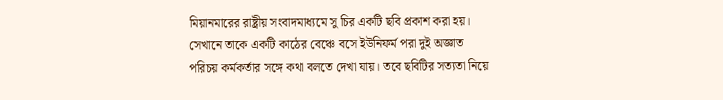মিয়ানমারের রাষ্ট্রীয় সংবাদমাধ্যমে সু চির একটি ছবি প্রকাশ করা হয়। সেখানে তাকে একটি কাঠের বেঞ্চে বসে ইউনিফর্ম পরা দুই অজ্ঞাত পরিচয় কর্মকর্তার সঙ্গে কথা বলতে দেখা যায়। তবে ছবিটির সত্যতা নিয়ে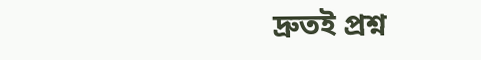দ্রুতই প্রশ্ন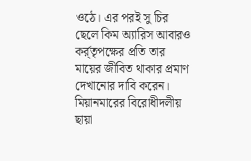ওঠে। এর পরই সু চির ছেলে কিম অ্যারিস আবারও কর্র্তৃপক্ষের প্রতি তার মায়ের জীবিত থাকার প্রমাণ দেখানোর দাবি করেন। মিয়ানমারের বিরোধীদলীয় ছায়া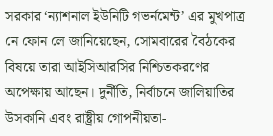সরকার ‘ন্যাশনাল ইউনিটি গভর্নমেন্ট’ এর মুখপাত্র নে ফোন লে জানিয়েছেন, সোমবারের বৈঠকের বিষয়ে তারা আইসিআরসির নিশ্চিতকরণের অপেক্ষায় আছেন। দুর্নীতি, নির্বাচনে জালিয়াতির উসকানি এবং রাষ্ট্রীয় গোপনীয়তা-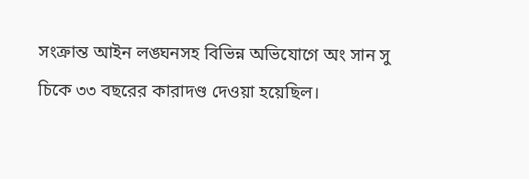সংক্রান্ত আইন লঙ্ঘনসহ বিভিন্ন অভিযোগে অং সান সু চিকে ৩৩ বছরের কারাদণ্ড দেওয়া হয়েছিল।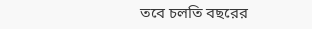তবে চলতি বছরের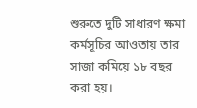শুরুতে দুটি সাধারণ ক্ষমা কর্মসূচির আওতায় তার সাজা কমিয়ে ১৮ বছর করা হয়।